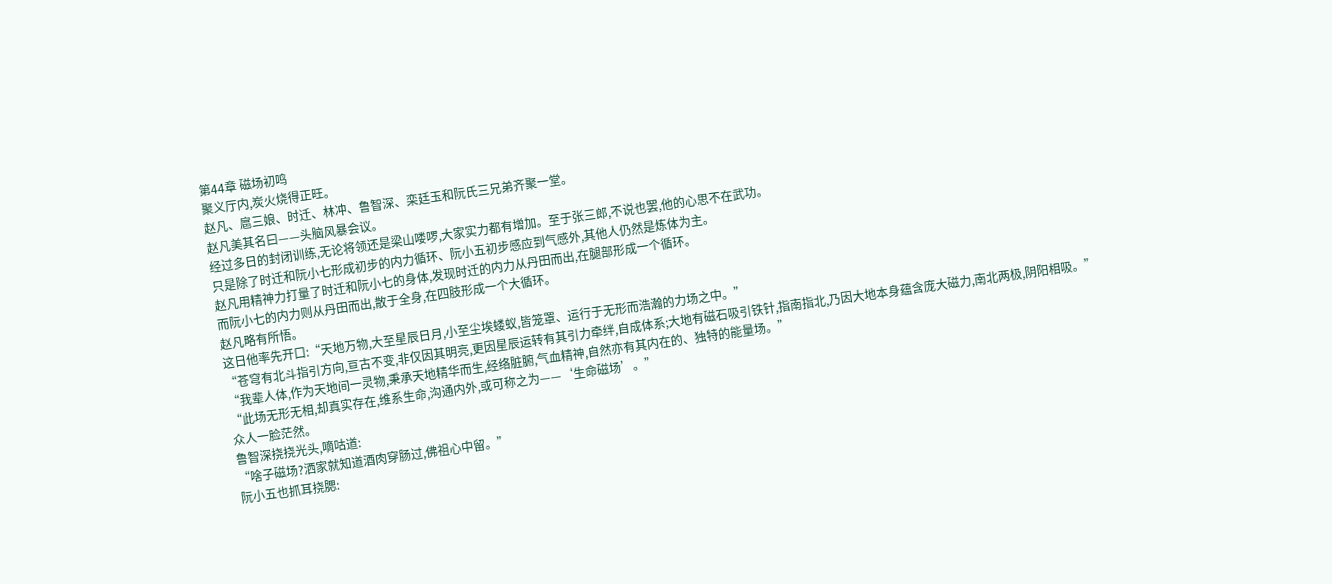第44章 磁场初鸣
聚义厅内,炭火烧得正旺。
赵凡、扈三娘、时迁、林冲、鲁智深、栾廷玉和阮氏三兄弟齐聚一堂。
赵凡美其名曰——头脑风暴会议。
经过多日的封闭训练,无论将领还是梁山喽啰,大家实力都有增加。至于张三郎,不说也罢,他的心思不在武功。
只是除了时迁和阮小七形成初步的内力循环、阮小五初步感应到气感外,其他人仍然是炼体为主。
赵凡用精神力打量了时迁和阮小七的身体,发现时迁的内力从丹田而出,在腿部形成一个循环。
而阮小七的内力则从丹田而出,散于全身,在四肢形成一个大循环。
赵凡略有所悟。
这日他率先开口:“天地万物,大至星辰日月,小至尘埃蝼蚁,皆笼罩、运行于无形而浩瀚的力场之中。”
“苍穹有北斗指引方向,亘古不变,非仅因其明亮,更因星辰运转有其引力牵绊,自成体系;大地有磁石吸引铁针,指南指北,乃因大地本身蕴含庞大磁力,南北两极,阴阳相吸。”
“我辈人体,作为天地间一灵物,秉承天地精华而生,经络脏腑,气血精神,自然亦有其内在的、独特的能量场。”
“此场无形无相,却真实存在,维系生命,沟通内外,或可称之为——‘生命磁场’。”
众人一脸茫然。
鲁智深挠挠光头,嘀咕道:
“啥子磁场?洒家就知道酒肉穿肠过,佛祖心中留。”
阮小五也抓耳挠腮: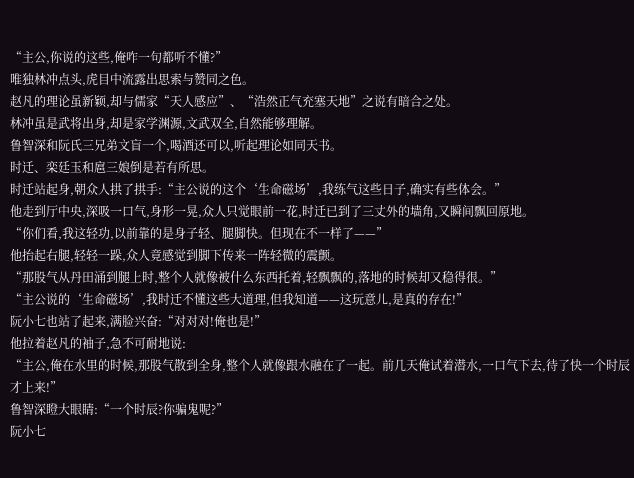“主公,你说的这些,俺咋一句都听不懂?”
唯独林冲点头,虎目中流露出思索与赞同之色。
赵凡的理论虽新颖,却与儒家“天人感应”、“浩然正气充塞天地”之说有暗合之处。
林冲虽是武将出身,却是家学渊源,文武双全,自然能够理解。
鲁智深和阮氏三兄弟文盲一个,喝酒还可以,听起理论如同天书。
时迁、栾廷玉和扈三娘倒是若有所思。
时迁站起身,朝众人拱了拱手:“主公说的这个‘生命磁场’,我练气这些日子,确实有些体会。”
他走到厅中央,深吸一口气,身形一晃,众人只觉眼前一花,时迁已到了三丈外的墙角,又瞬间飘回原地。
“你们看,我这轻功,以前靠的是身子轻、腿脚快。但现在不一样了——”
他抬起右腿,轻轻一跺,众人竟感觉到脚下传来一阵轻微的震颤。
“那股气从丹田涌到腿上时,整个人就像被什么东西托着,轻飘飘的,落地的时候却又稳得很。”
“主公说的‘生命磁场’,我时迁不懂这些大道理,但我知道——这玩意儿,是真的存在!”
阮小七也站了起来,满脸兴奋:“对对对!俺也是!”
他拉着赵凡的袖子,急不可耐地说:
“主公,俺在水里的时候,那股气散到全身,整个人就像跟水融在了一起。前几天俺试着潜水,一口气下去,待了快一个时辰才上来!”
鲁智深瞪大眼睛:“一个时辰?你骗鬼呢?”
阮小七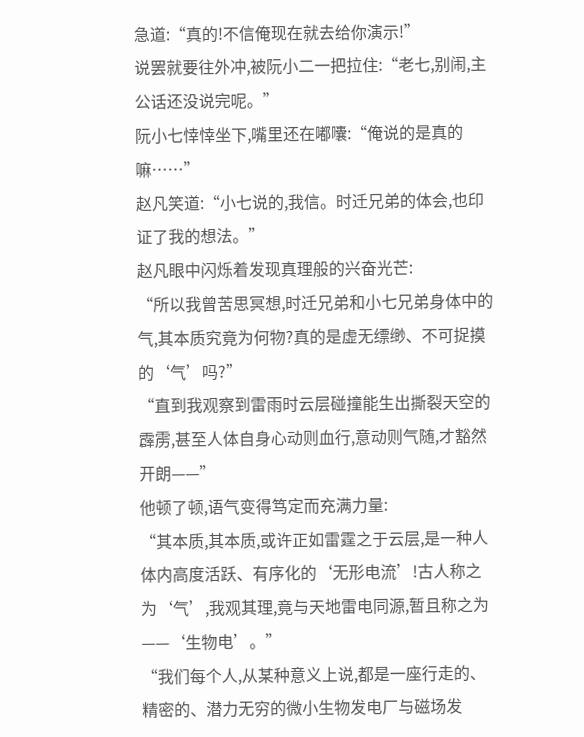急道:“真的!不信俺现在就去给你演示!”
说罢就要往外冲,被阮小二一把拉住:“老七,别闹,主公话还没说完呢。”
阮小七悻悻坐下,嘴里还在嘟囔:“俺说的是真的嘛……”
赵凡笑道:“小七说的,我信。时迁兄弟的体会,也印证了我的想法。”
赵凡眼中闪烁着发现真理般的兴奋光芒:
“所以我曾苦思冥想,时迁兄弟和小七兄弟身体中的气,其本质究竟为何物?真的是虚无缥缈、不可捉摸的‘气’吗?”
“直到我观察到雷雨时云层碰撞能生出撕裂天空的霹雳,甚至人体自身心动则血行,意动则气随,才豁然开朗——”
他顿了顿,语气变得笃定而充满力量:
“其本质,其本质,或许正如雷霆之于云层,是一种人体内高度活跃、有序化的‘无形电流’!古人称之为‘气’,我观其理,竟与天地雷电同源,暂且称之为——‘生物电’。”
“我们每个人,从某种意义上说,都是一座行走的、精密的、潜力无穷的微小生物发电厂与磁场发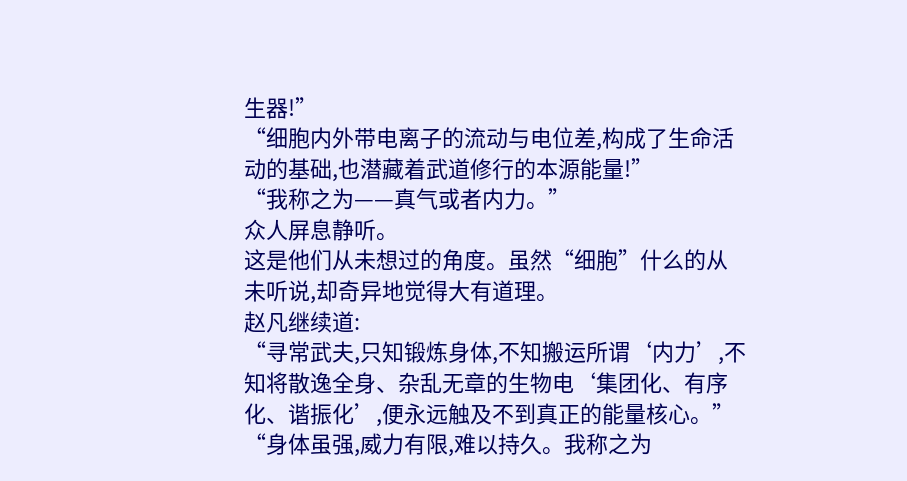生器!”
“细胞内外带电离子的流动与电位差,构成了生命活动的基础,也潜藏着武道修行的本源能量!”
“我称之为——真气或者内力。”
众人屏息静听。
这是他们从未想过的角度。虽然“细胞”什么的从未听说,却奇异地觉得大有道理。
赵凡继续道:
“寻常武夫,只知锻炼身体,不知搬运所谓‘内力’,不知将散逸全身、杂乱无章的生物电‘集团化、有序化、谐振化’,便永远触及不到真正的能量核心。”
“身体虽强,威力有限,难以持久。我称之为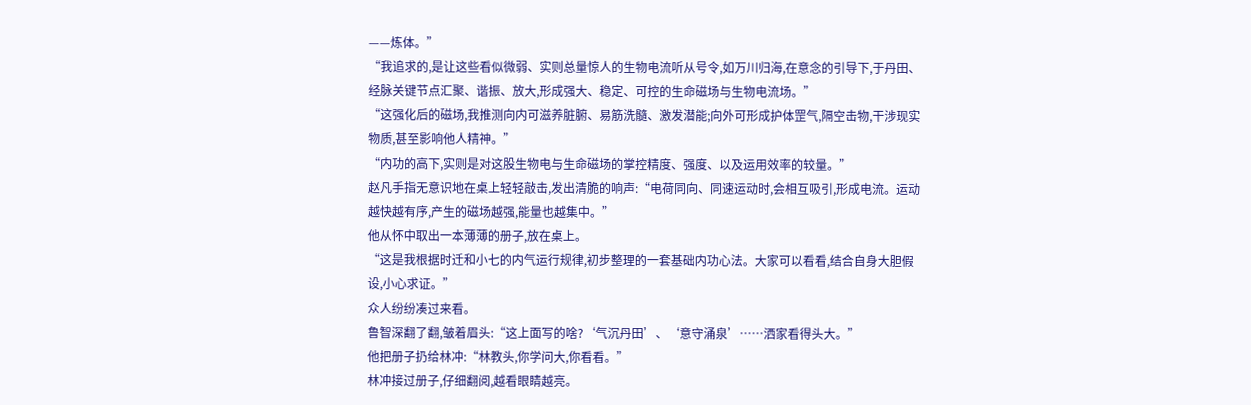——炼体。”
“我追求的,是让这些看似微弱、实则总量惊人的生物电流听从号令,如万川归海,在意念的引导下,于丹田、经脉关键节点汇聚、谐振、放大,形成强大、稳定、可控的生命磁场与生物电流场。”
“这强化后的磁场,我推测向内可滋养脏腑、易筋洗髓、激发潜能;向外可形成护体罡气,隔空击物,干涉现实物质,甚至影响他人精神。”
“内功的高下,实则是对这股生物电与生命磁场的掌控精度、强度、以及运用效率的较量。”
赵凡手指无意识地在桌上轻轻敲击,发出清脆的响声:“电荷同向、同速运动时,会相互吸引,形成电流。运动越快越有序,产生的磁场越强,能量也越集中。”
他从怀中取出一本薄薄的册子,放在桌上。
“这是我根据时迁和小七的内气运行规律,初步整理的一套基础内功心法。大家可以看看,结合自身大胆假设,小心求证。”
众人纷纷凑过来看。
鲁智深翻了翻,皱着眉头:“这上面写的啥?‘气沉丹田’、‘意守涌泉’……洒家看得头大。”
他把册子扔给林冲:“林教头,你学问大,你看看。”
林冲接过册子,仔细翻阅,越看眼睛越亮。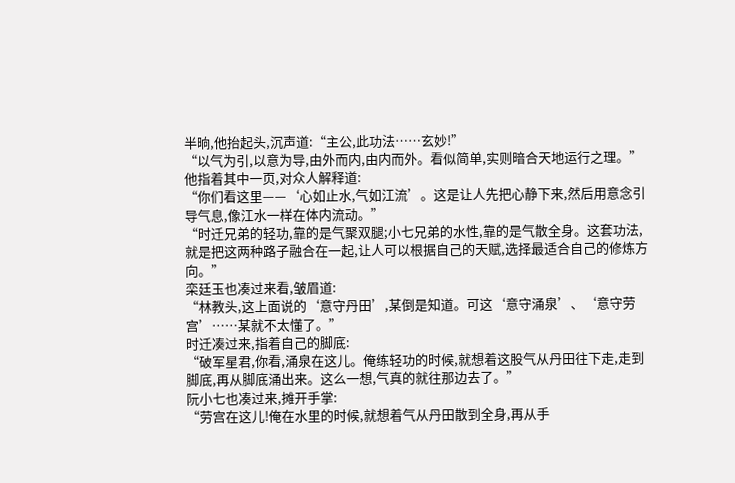半晌,他抬起头,沉声道:“主公,此功法……玄妙!”
“以气为引,以意为导,由外而内,由内而外。看似简单,实则暗合天地运行之理。”
他指着其中一页,对众人解释道:
“你们看这里——‘心如止水,气如江流’。这是让人先把心静下来,然后用意念引导气息,像江水一样在体内流动。”
“时迁兄弟的轻功,靠的是气聚双腿;小七兄弟的水性,靠的是气散全身。这套功法,就是把这两种路子融合在一起,让人可以根据自己的天赋,选择最适合自己的修炼方向。”
栾廷玉也凑过来看,皱眉道:
“林教头,这上面说的‘意守丹田’,某倒是知道。可这‘意守涌泉’、‘意守劳宫’……某就不太懂了。”
时迁凑过来,指着自己的脚底:
“破军星君,你看,涌泉在这儿。俺练轻功的时候,就想着这股气从丹田往下走,走到脚底,再从脚底涌出来。这么一想,气真的就往那边去了。”
阮小七也凑过来,摊开手掌:
“劳宫在这儿!俺在水里的时候,就想着气从丹田散到全身,再从手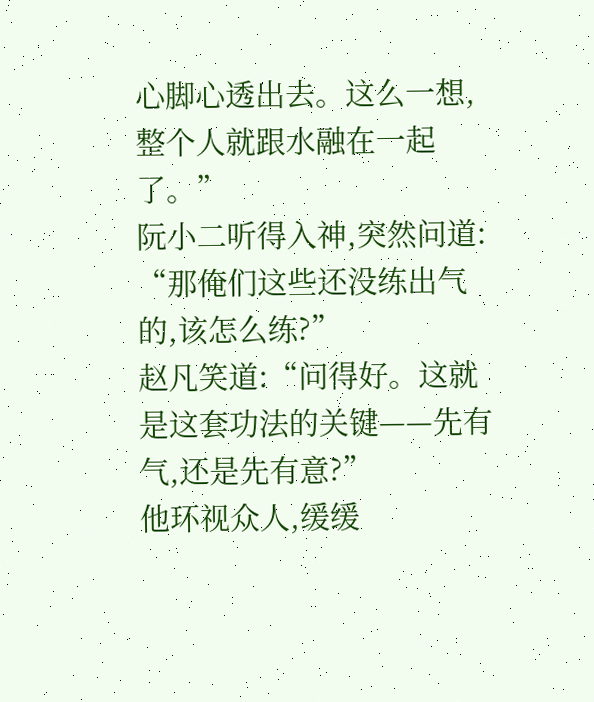心脚心透出去。这么一想,整个人就跟水融在一起了。”
阮小二听得入神,突然问道:
“那俺们这些还没练出气的,该怎么练?”
赵凡笑道:“问得好。这就是这套功法的关键——先有气,还是先有意?”
他环视众人,缓缓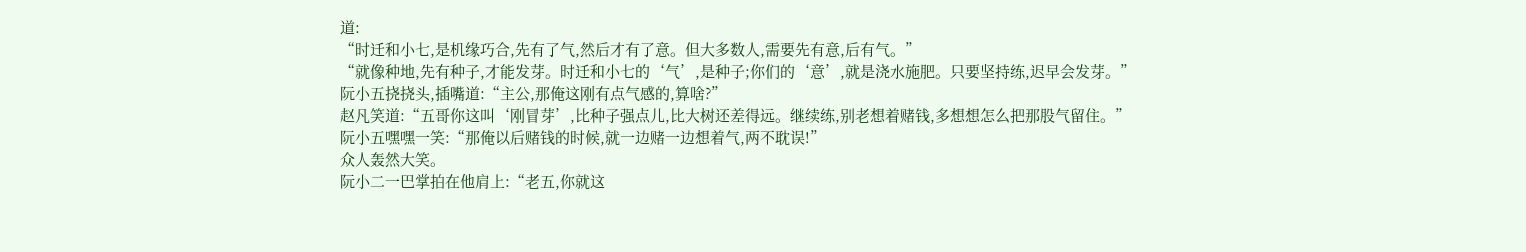道:
“时迁和小七,是机缘巧合,先有了气,然后才有了意。但大多数人,需要先有意,后有气。”
“就像种地,先有种子,才能发芽。时迁和小七的‘气’,是种子;你们的‘意’,就是浇水施肥。只要坚持练,迟早会发芽。”
阮小五挠挠头,插嘴道:“主公,那俺这刚有点气感的,算啥?”
赵凡笑道:“五哥你这叫‘刚冒芽’,比种子强点儿,比大树还差得远。继续练,别老想着赌钱,多想想怎么把那股气留住。”
阮小五嘿嘿一笑:“那俺以后赌钱的时候,就一边赌一边想着气,两不耽误!”
众人轰然大笑。
阮小二一巴掌拍在他肩上:“老五,你就这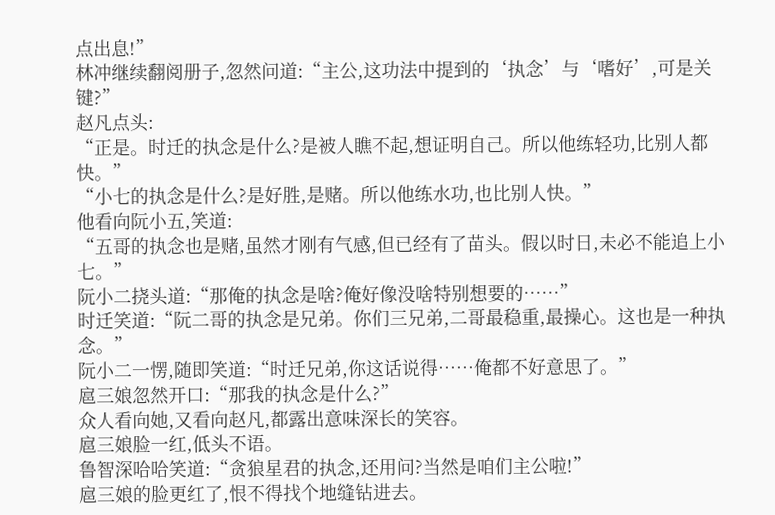点出息!”
林冲继续翻阅册子,忽然问道:“主公,这功法中提到的‘执念’与‘嗜好’,可是关键?”
赵凡点头:
“正是。时迁的执念是什么?是被人瞧不起,想证明自己。所以他练轻功,比别人都快。”
“小七的执念是什么?是好胜,是赌。所以他练水功,也比别人快。”
他看向阮小五,笑道:
“五哥的执念也是赌,虽然才刚有气感,但已经有了苗头。假以时日,未必不能追上小七。”
阮小二挠头道:“那俺的执念是啥?俺好像没啥特别想要的……”
时迁笑道:“阮二哥的执念是兄弟。你们三兄弟,二哥最稳重,最操心。这也是一种执念。”
阮小二一愣,随即笑道:“时迁兄弟,你这话说得……俺都不好意思了。”
扈三娘忽然开口:“那我的执念是什么?”
众人看向她,又看向赵凡,都露出意味深长的笑容。
扈三娘脸一红,低头不语。
鲁智深哈哈笑道:“贪狼星君的执念,还用问?当然是咱们主公啦!”
扈三娘的脸更红了,恨不得找个地缝钻进去。